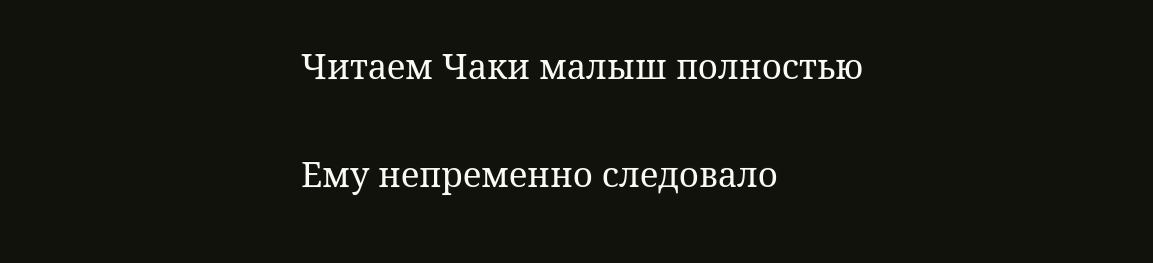Читаем Чаки малыш полностью

Ему непременно следовало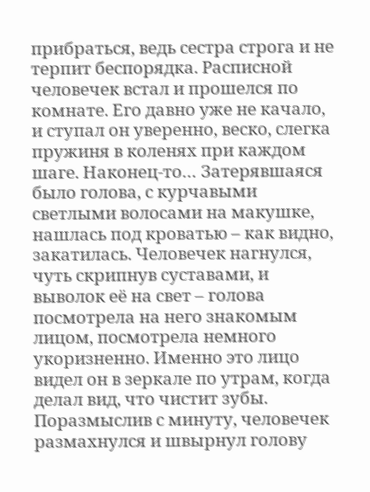прибраться, ведь сестра строга и не терпит беспорядка. Расписной человечек встал и прошелся по комнате. Его давно уже не качало, и ступал он уверенно, веско, слегка пружиня в коленях при каждом шаге. Наконец-то… Затерявшаяся было голова, с курчавыми светлыми волосами на макушке, нашлась под кроватью – как видно, закатилась. Человечек нагнулся, чуть скрипнув суставами, и выволок её на свет – голова посмотрела на него знакомым лицом, посмотрела немного укоризненно. Именно это лицо видел он в зеркале по утрам, когда делал вид, что чистит зубы. Поразмыслив с минуту, человечек размахнулся и швырнул голову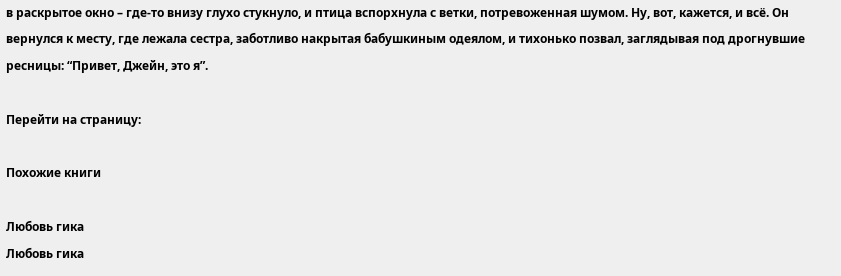в раскрытое окно – где-то внизу глухо стукнуло, и птица вспорхнула с ветки, потревоженная шумом. Ну, вот, кажется, и всё. Он вернулся к месту, где лежала сестра, заботливо накрытая бабушкиным одеялом, и тихонько позвал, заглядывая под дрогнувшие ресницы: “Привет, Джейн, это я”.

Перейти на страницу:

Похожие книги

Любовь гика
Любовь гика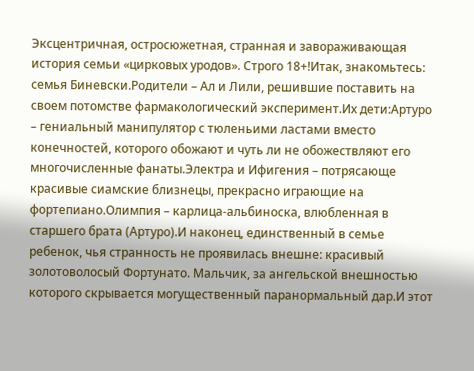Эксцентричная, остросюжетная, странная и завораживающая история семьи «цирковых уродов». Строго 18+!Итак, знакомьтесь: семья Биневски.Родители – Ал и Лили, решившие поставить на своем потомстве фармакологический эксперимент.Их дети:Артуро – гениальный манипулятор с тюленьими ластами вместо конечностей, которого обожают и чуть ли не обожествляют его многочисленные фанаты.Электра и Ифигения – потрясающе красивые сиамские близнецы, прекрасно играющие на фортепиано.Олимпия – карлица-альбиноска, влюбленная в старшего брата (Артуро).И наконец, единственный в семье ребенок, чья странность не проявилась внешне: красивый золотоволосый Фортунато. Мальчик, за ангельской внешностью которого скрывается могущественный паранормальный дар.И этот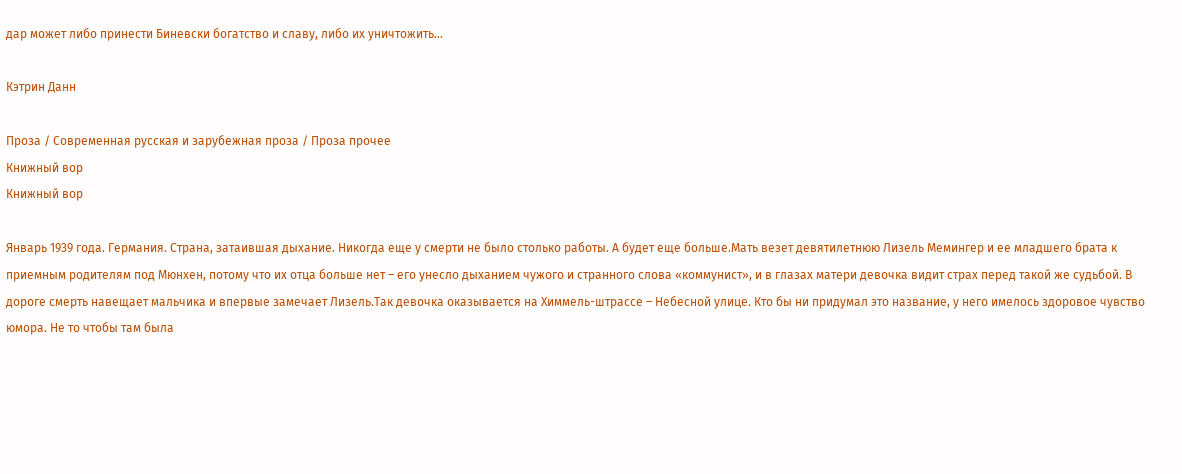дар может либо принести Биневски богатство и славу, либо их уничтожить…

Кэтрин Данн

Проза / Современная русская и зарубежная проза / Проза прочее
Книжный вор
Книжный вор

Январь 1939 года. Германия. Страна, затаившая дыхание. Никогда еще у смерти не было столько работы. А будет еще больше.Мать везет девятилетнюю Лизель Мемингер и ее младшего брата к приемным родителям под Мюнхен, потому что их отца больше нет – его унесло дыханием чужого и странного слова «коммунист», и в глазах матери девочка видит страх перед такой же судьбой. В дороге смерть навещает мальчика и впервые замечает Лизель.Так девочка оказывается на Химмель-штрассе – Небесной улице. Кто бы ни придумал это название, у него имелось здоровое чувство юмора. Не то чтобы там была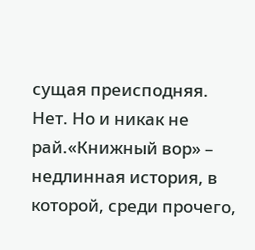сущая преисподняя. Нет. Но и никак не рай.«Книжный вор» – недлинная история, в которой, среди прочего,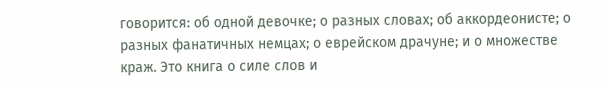говорится: об одной девочке; о разных словах; об аккордеонисте; о разных фанатичных немцах; о еврейском драчуне; и о множестве краж. Это книга о силе слов и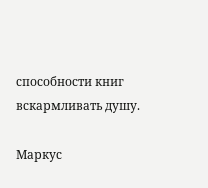способности книг вскармливать душу.

Маркус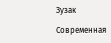Зузак

Современная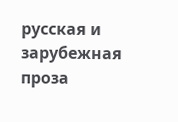русская и зарубежная проза